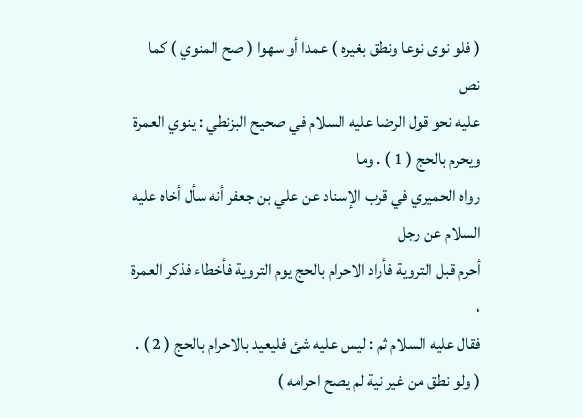( فلو نوى نوعا ونطق بغيره ) عمدا أو سهوا ( صح المنوي ) كما نص
عليه نحو قول الرضا عليه السلام في صحيح البزنطي : ينوي العمرة ويحرم بالحج ( 1 ) . وما
رواه الحميري في قرب الإسناد عن علي بن جعفر أنه سأل أخاه عليه السلام عن رجل
أحرم قبل التروية فأراد الاحرام بالحج يوم التروية فأخطاء فذكر العمرة ،
فقال عليه السلام ثم : ليس عليه شئ فليعيد بالاحرام بالحج ( 2 ) .
( ولو نطق من غير نية لم يصح احرامه )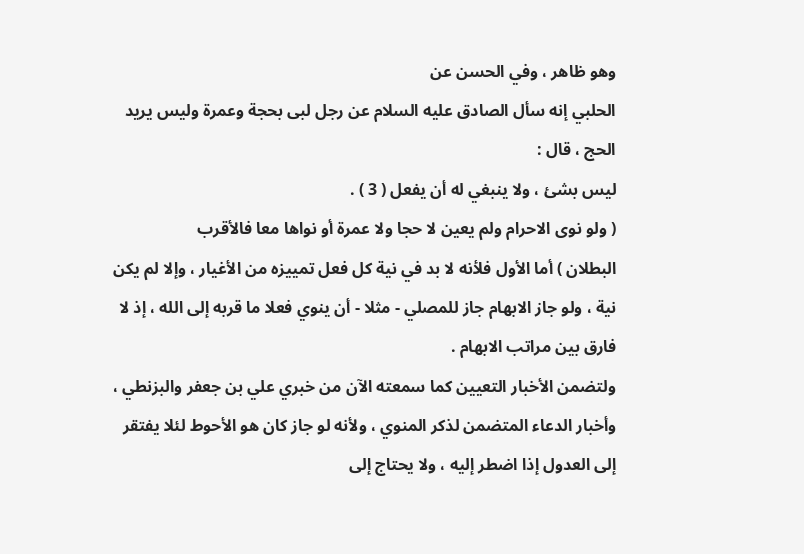وهو ظاهر ، وفي الحسن عن
الحلبي إنه سأل الصادق عليه السلام عن رجل لبى بحجة وعمرة وليس يريد الحج ، قال :
ليس بشئ ، ولا ينبغي له أن يفعل ( 3 ) .
( ولو نوى الاحرام ولم يعين لا حجا ولا عمرة أو نواها معا فالأقرب
البطلان ) أما الأول فلأنه لا بد في نية كل فعل تمييزه من الأغيار ، وإلا لم يكن
نية ، ولو جاز الابهام جاز للمصلي - مثلا - أن ينوي فعلا ما قربه إلى الله ، إذ لا
فارق بين مراتب الابهام .
ولتضمن الأخبار التعيين كما سمعته الآن من خبري علي بن جعفر والبزنطي ،
وأخبار الدعاء المتضمن لذكر المنوي ، ولأنه لو جاز كان هو الأحوط لئلا يفتقر
إلى العدول إذا اضطر إليه ، ولا يحتاج إلى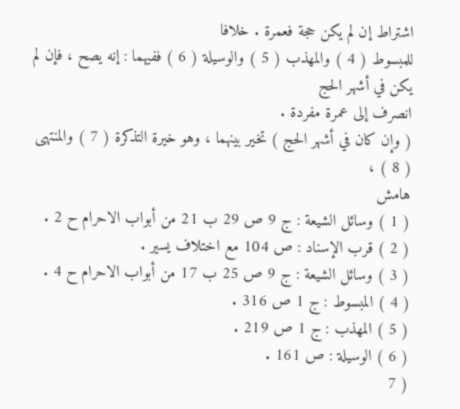اشتراط إن لم يكن حجة فعمرة . خلافا
للمبسوط ( 4 ) والمهذب ( 5 ) والوسيلة ( 6 ) ففيهما : إنه يصح ، فإن لم يكن في أشهر الحج
انصرف إلى عمرة مفردة .
( وإن كان في أشهر الحج ) تخير بينهما ، وهو خيرة التذكرة ( 7 ) والمنتهى ( 8 ) ،
هامش
( 1 ) وسائل الشيعة : ج 9 ص 29 ب 21 من أبواب الاحرام ح 2 .
( 2 ) قرب الإسناد : ص 104 مع اختلاف يسير .
( 3 ) وسائل الشيعة : ج 9 ص 25 ب 17 من أبواب الاحرام ح 4 .
( 4 ) المبسوط : ج 1 ص 316 .
( 5 ) المهذب : ج 1 ص 219 .
( 6 ) الوسيلة : ص 161 .
( 7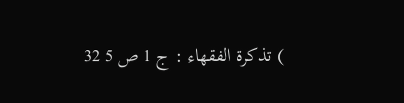) تذكرة الفقهاء : ج 1 ص 5 32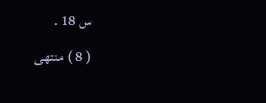س 18 .
( 8 ) منتهى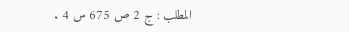المطلب : ج 2 ص 675 س 4 .